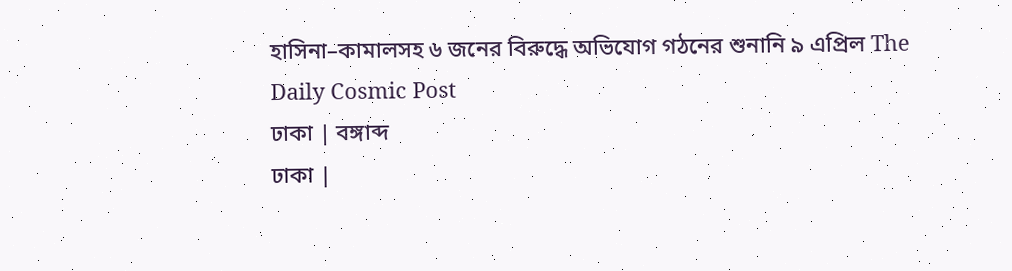হাসিনা–কামালসহ ৬ জনের বিরুদ্ধে অভিযোগ গঠনের শুনানি ৯ এপ্রিল The Daily Cosmic Post
ঢাকা | বঙ্গাব্দ
ঢাকা |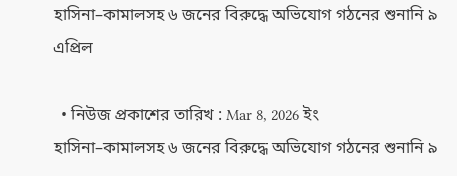হাসিনা–কামালসহ ৬ জনের বিরুদ্ধে অভিযোগ গঠনের শুনানি ৯ এপ্রিল

  • নিউজ প্রকাশের তারিখ : Mar 8, 2026 ইং
হাসিনা–কামালসহ ৬ জনের বিরুদ্ধে অভিযোগ গঠনের শুনানি ৯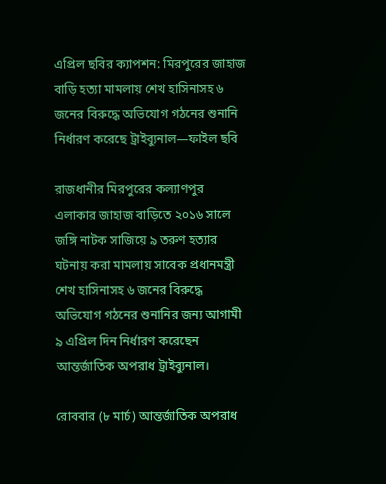এপ্রিল ছবির ক্যাপশন: মিরপুরের জাহাজ বাড়ি হত্যা মামলায় শেখ হাসিনাসহ ৬ জনের বিরুদ্ধে অভিযোগ গঠনের শুনানি নির্ধারণ করেছে ট্রাইব্যুনাল—ফাইল ছবি

রাজধানীর মিরপুরের কল্যাণপুর এলাকার জাহাজ বাড়িতে ২০১৬ সালে জঙ্গি নাটক সাজিয়ে ৯ তরুণ হত্যার ঘটনায় করা মামলায় সাবেক প্রধানমন্ত্রী শেখ হাসিনাসহ ৬ জনের বিরুদ্ধে অভিযোগ গঠনের শুনানির জন্য আগামী ৯ এপ্রিল দিন নির্ধারণ করেছেন আন্তর্জাতিক অপরাধ ট্রাইব্যুনাল।

রোববার (৮ মার্চ) আন্তর্জাতিক অপরাধ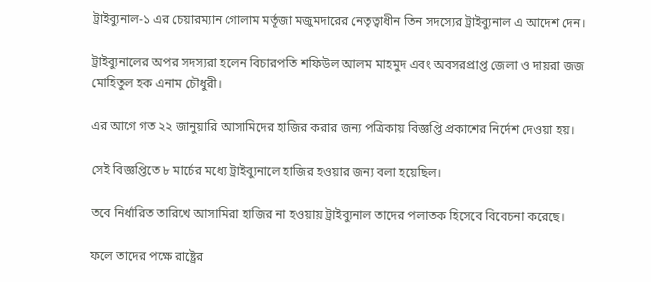ট্রাইব্যুনাল-১ এর চেয়ারম্যান গোলাম মর্তূজা মজুমদারের নেতৃত্বাধীন তিন সদস্যের ট্রাইব্যুনাল এ আদেশ দেন।

ট্রাইব্যুনালের অপর সদস্যরা হলেন বিচারপতি শফিউল আলম মাহমুদ এবং অবসরপ্রাপ্ত জেলা ও দায়রা জজ মোহিতুল হক এনাম চৌধুরী।

এর আগে গত ২২ জানুয়ারি আসামিদের হাজির করার জন্য পত্রিকায় বিজ্ঞপ্তি প্রকাশের নির্দেশ দেওয়া হয়।

সেই বিজ্ঞপ্তিতে ৮ মার্চের মধ্যে ট্রাইব্যুনালে হাজির হওয়ার জন্য বলা হয়েছিল।

তবে নির্ধারিত তারিখে আসামিরা হাজির না হওয়ায় ট্রাইব্যুনাল তাদের পলাতক হিসেবে বিবেচনা করেছে।

ফলে তাদের পক্ষে রাষ্ট্রের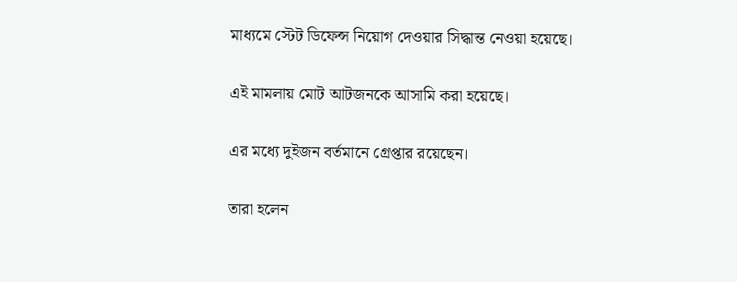মাধ্যমে স্টেট ডিফেন্স নিয়োগ দেওয়ার সিদ্ধান্ত নেওয়া হয়েছে।

এই মামলায় মোট আটজনকে আসামি করা হয়েছে।

এর মধ্যে দুইজন বর্তমানে গ্রেপ্তার রয়েছেন।

তারা হলেন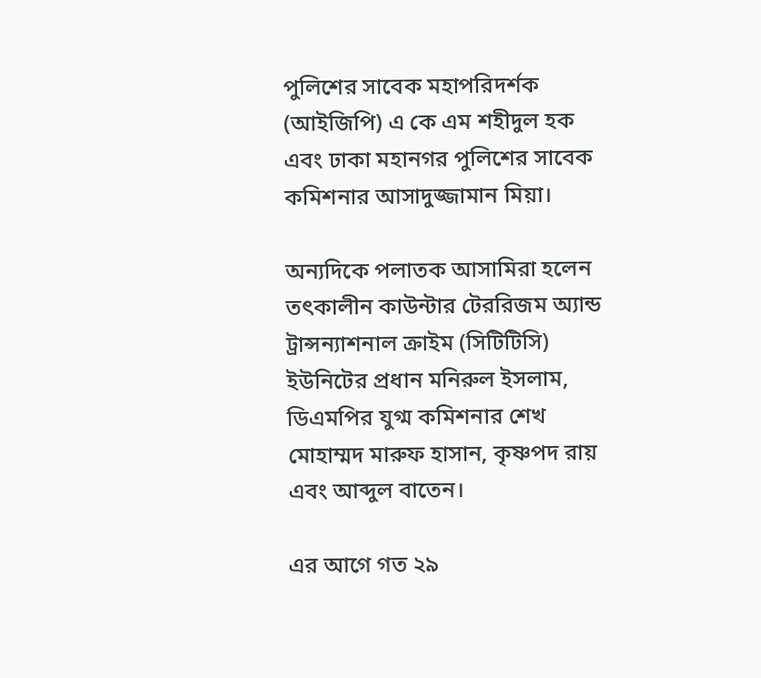পুলিশের সাবেক মহাপরিদর্শক (আইজিপি) এ কে এম শহীদুল হক এবং ঢাকা মহানগর পুলিশের সাবেক কমিশনার আসাদুজ্জামান মিয়া।

অন্যদিকে পলাতক আসামিরা হলেন তৎকালীন কাউন্টার টেররিজম অ্যান্ড ট্রান্সন্যাশনাল ক্রাইম (সিটিটিসি) ইউনিটের প্রধান মনিরুল ইসলাম, ডিএমপির যুগ্ম কমিশনার শেখ মোহাম্মদ মারুফ হাসান, কৃষ্ণপদ রায় এবং আব্দুল বাতেন।

এর আগে গত ২৯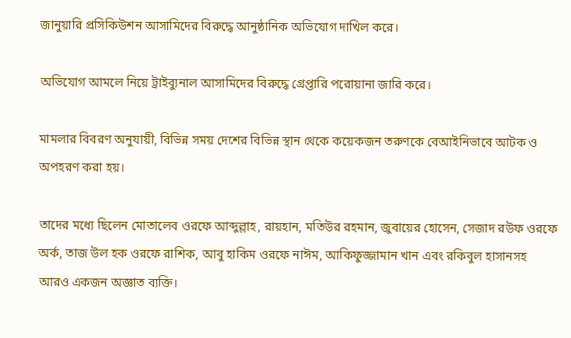জানুয়ারি প্রসিকিউশন আসামিদের বিরুদ্ধে আনুষ্ঠানিক অভিযোগ দাখিল করে।

অভিযোগ আমলে নিয়ে ট্রাইব্যুনাল আসামিদের বিরুদ্ধে গ্রেপ্তারি পরোয়ানা জারি করে।

মামলার বিবরণ অনুযায়ী, বিভিন্ন সময় দেশের বিভিন্ন স্থান থেকে কয়েকজন তরুণকে বেআইনিভাবে আটক ও অপহরণ করা হয়।

তাদের মধ্যে ছিলেন মোতালেব ওরফে আব্দুল্লাহ, রায়হান, মতিউর রহমান, জুবায়ের হোসেন, সেজাদ রউফ ওরফে অর্ক, তাজ উল হক ওরফে রাশিক, আবু হাকিম ওরফে নাঈম, আকিফুজ্জামান খান এবং রকিবুল হাসানসহ আরও একজন অজ্ঞাত ব্যক্তি।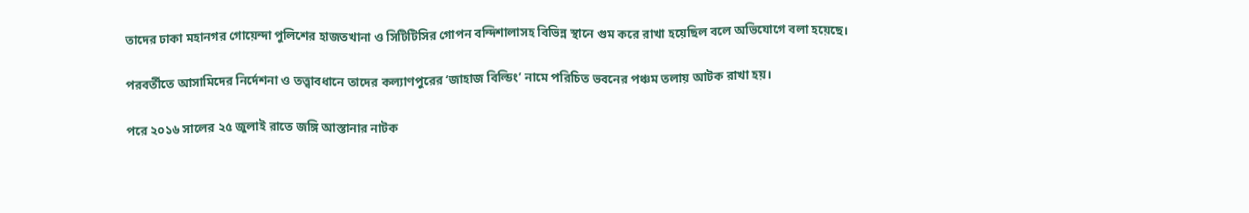তাদের ঢাকা মহানগর গোয়েন্দা পুলিশের হাজতখানা ও সিটিটিসির গোপন বন্দিশালাসহ বিভিন্ন স্থানে গুম করে রাখা হয়েছিল বলে অভিযোগে বলা হয়েছে।

পরবর্তীতে আসামিদের নির্দেশনা ও তত্ত্বাবধানে তাদের কল্যাণপুরের ‘জাহাজ বিল্ডিং’ নামে পরিচিত ভবনের পঞ্চম তলায় আটক রাখা হয়।

পরে ২০১৬ সালের ২৫ জুলাই রাতে জঙ্গি আস্তানার নাটক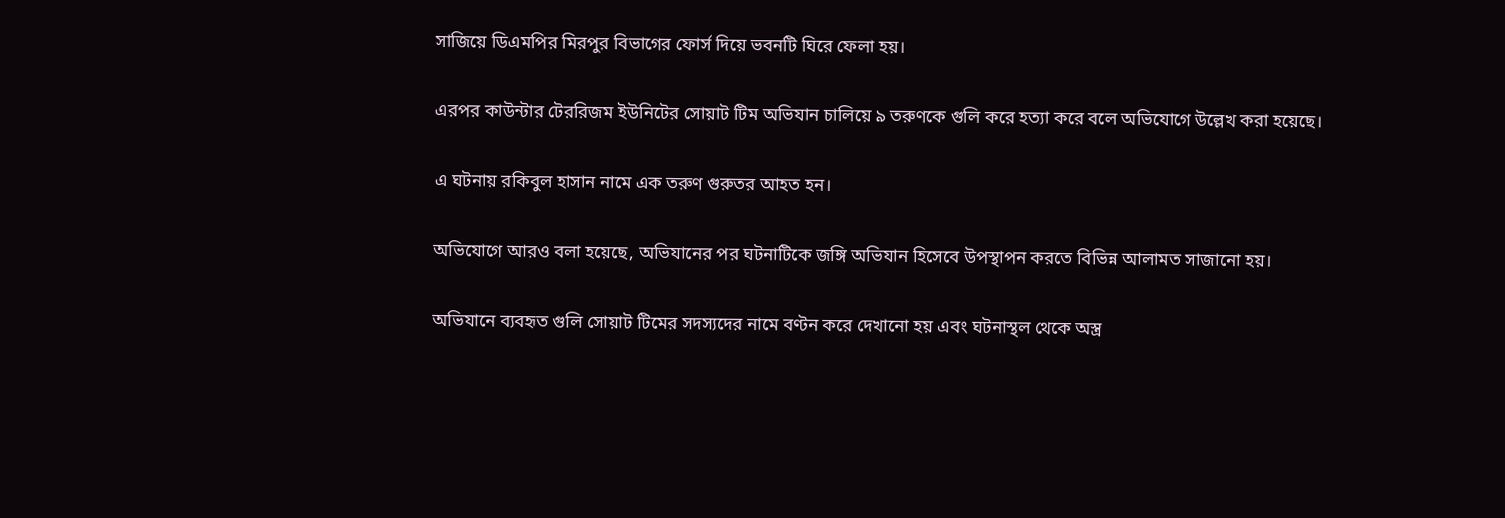সাজিয়ে ডিএমপির মিরপুর বিভাগের ফোর্স দিয়ে ভবনটি ঘিরে ফেলা হয়।

এরপর কাউন্টার টেররিজম ইউনিটের সোয়াট টিম অভিযান চালিয়ে ৯ তরুণকে গুলি করে হত্যা করে বলে অভিযোগে উল্লেখ করা হয়েছে।

এ ঘটনায় রকিবুল হাসান নামে এক তরুণ গুরুতর আহত হন।

অভিযোগে আরও বলা হয়েছে, অভিযানের পর ঘটনাটিকে জঙ্গি অভিযান হিসেবে উপস্থাপন করতে বিভিন্ন আলামত সাজানো হয়।

অভিযানে ব্যবহৃত গুলি সোয়াট টিমের সদস্যদের নামে বণ্টন করে দেখানো হয় এবং ঘটনাস্থল থেকে অস্ত্র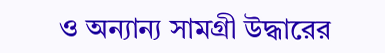ও অন্যান্য সামগ্রী উদ্ধারের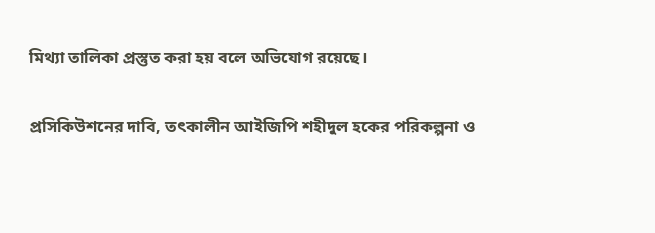মিথ্যা তালিকা প্রস্তুত করা হয় বলে অভিযোগ রয়েছে।

প্রসিকিউশনের দাবি, তৎকালীন আইজিপি শহীদুল হকের পরিকল্পনা ও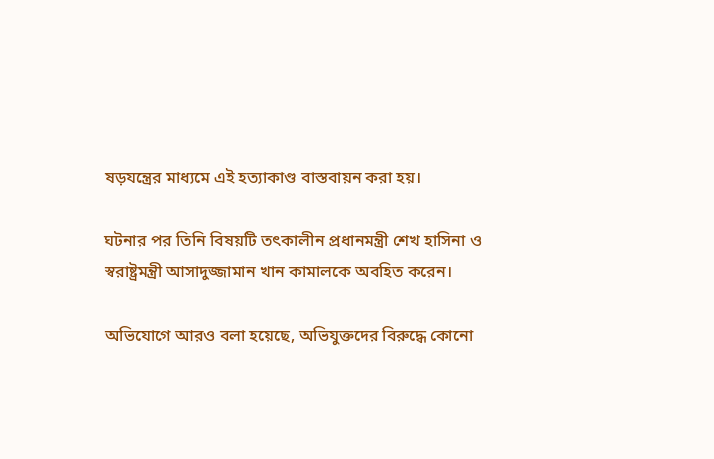ষড়যন্ত্রের মাধ্যমে এই হত্যাকাণ্ড বাস্তবায়ন করা হয়।

ঘটনার পর তিনি বিষয়টি তৎকালীন প্রধানমন্ত্রী শেখ হাসিনা ও স্বরাষ্ট্রমন্ত্রী আসাদুজ্জামান খান কামালকে অবহিত করেন।

অভিযোগে আরও বলা হয়েছে, অভিযুক্তদের বিরুদ্ধে কোনো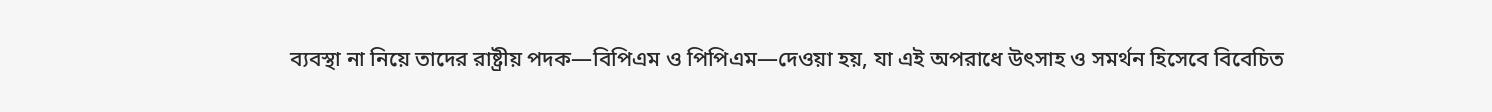ব্যবস্থা না নিয়ে তাদের রাষ্ট্রীয় পদক—বিপিএম ও পিপিএম—দেওয়া হয়, যা এই অপরাধে উৎসাহ ও সমর্থন হিসেবে বিবেচিত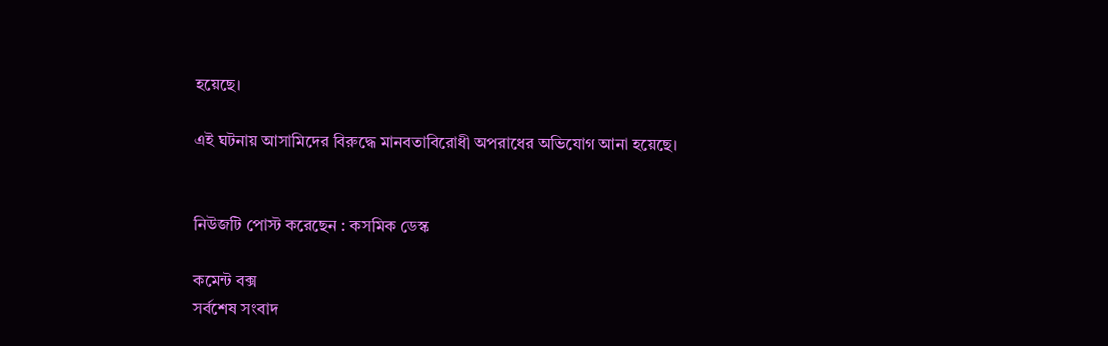হয়েছে।

এই ঘটনায় আসামিদের বিরুদ্ধে মানবতাবিরোধী অপরাধের অভিযোগ আনা হয়েছে।


নিউজটি পোস্ট করেছেন : কসমিক ডেস্ক

কমেন্ট বক্স
সর্বশেষ সংবাদ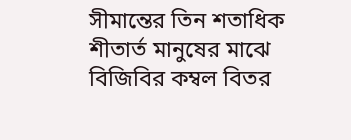সীমান্তের তিন শতাধিক শীতার্ত মানুষের মাঝে বিজিবির কম্বল বিতর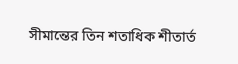সীমান্তের তিন শতাধিক শীতার্ত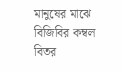মানুষের মাঝে বিজিবির কম্বল বিতর